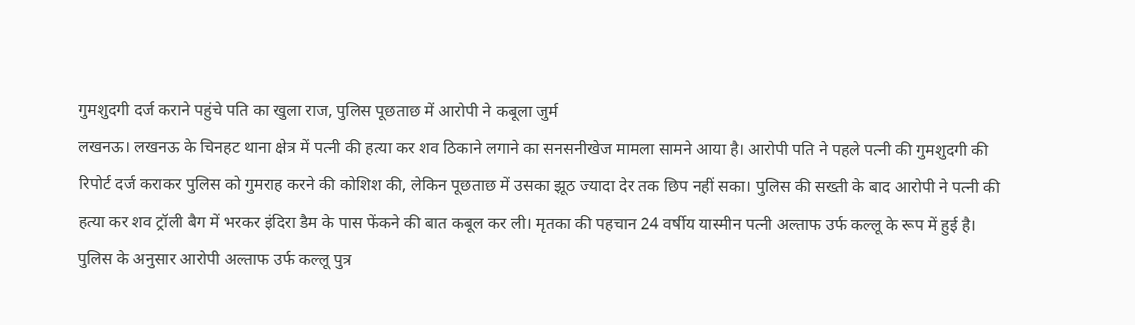गुमशुदगी दर्ज कराने पहुंचे पति का खुला राज, पुलिस पूछताछ में आरोपी ने कबूला जुर्म
लखनऊ। लखनऊ के चिनहट थाना क्षेत्र में पत्नी की हत्या कर शव ठिकाने लगाने का सनसनीखेज मामला सामने आया है। आरोपी पति ने पहले पत्नी की गुमशुदगी की रिपोर्ट दर्ज कराकर पुलिस को गुमराह करने की कोशिश की, लेकिन पूछताछ में उसका झूठ ज्यादा देर तक छिप नहीं सका। पुलिस की सख्ती के बाद आरोपी ने पत्नी की हत्या कर शव ट्रॉली बैग में भरकर इंदिरा डैम के पास फेंकने की बात कबूल कर ली। मृतका की पहचान 24 वर्षीय यास्मीन पत्नी अल्ताफ उर्फ कल्लू के रूप में हुई है। पुलिस के अनुसार आरोपी अल्ताफ उर्फ कल्लू पुत्र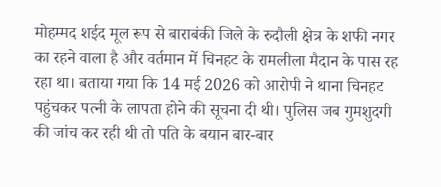मोहम्मद शईद मूल रूप से बाराबंकी जिले के रुदौली क्षेत्र के शफी नगर का रहने वाला है और वर्तमान में चिनहट के रामलीला मैदान के पास रह रहा था। बताया गया कि 14 मई 2026 को आरोपी ने थाना चिनहट पहुंचकर पत्नी के लापता होने की सूचना दी थी। पुलिस जब गुमशुदगी की जांच कर रही थी तो पति के बयान बार-बार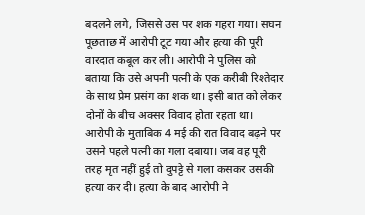बदलने लगे, जिससे उस पर शक गहरा गया। सघन पूछताछ में आरोपी टूट गया और हत्या की पूरी वारदात कबूल कर ली। आरोपी ने पुलिस को बताया कि उसे अपनी पत्नी के एक करीबी रिश्तेदार के साथ प्रेम प्रसंग का शक था। इसी बात को लेकर दोनों के बीच अक्सर विवाद होता रहता था। आरोपी के मुताबिक 4 मई की रात विवाद बढ़ने पर उसने पहले पत्नी का गला दबाया। जब वह पूरी तरह मृत नहीं हुई तो दुपट्टे से गला कसकर उसकी हत्या कर दी। हत्या के बाद आरोपी ने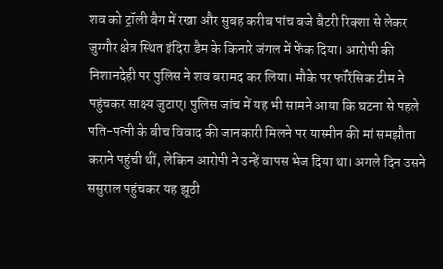शव को ट्रॉली बैग में रखा और सुबह करीब पांच बजे बैटरी रिक्शा से लेकर जुग्गौर क्षेत्र स्थित इंदिरा डैम के किनारे जंगल में फेंक दिया। आरोपी की निशानदेही पर पुलिस ने शव बरामद कर लिया। मौके पर फॉरेंसिक टीम ने पहुंचकर साक्ष्य जुटाए। पुलिस जांच में यह भी सामने आया कि घटना से पहले पति-पत्नी के बीच विवाद की जानकारी मिलने पर यास्मीन की मां समझौता कराने पहुंची थीं, लेकिन आरोपी ने उन्हें वापस भेज दिया था। अगले दिन उसने ससुराल पहुंचकर यह झूठी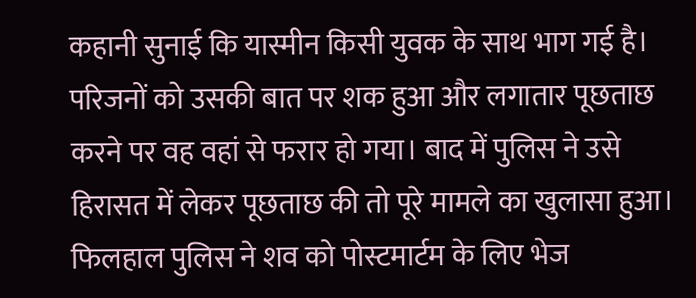कहानी सुनाई कि यास्मीन किसी युवक के साथ भाग गई है। परिजनों को उसकी बात पर शक हुआ और लगातार पूछताछ करने पर वह वहां से फरार हो गया। बाद में पुलिस ने उसे हिरासत में लेकर पूछताछ की तो पूरे मामले का खुलासा हुआ। फिलहाल पुलिस ने शव को पोस्टमार्टम के लिए भेज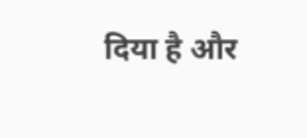दिया है और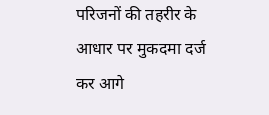परिजनों की तहरीर के आधार पर मुकदमा दर्ज कर आगे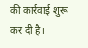की कार्रवाई शुरू कर दी है।